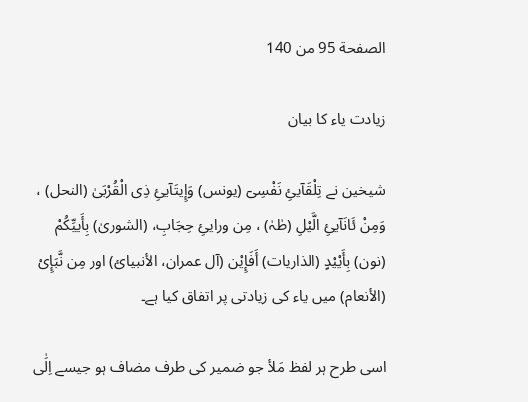الصفحة 95 من 140

زیادت یاء کا بیان

شیخین نے تِلْقَآیئِ نَفْسِیٓ (یونس) وَإِیتَآیئِ ذِی الْقُرْبَیٰ (النحل) ، وَمِنْ ئَانَآیئِ الَّیْلِ (طٰہٰ) ، مِن ورایئِ حِجَابِ، (الشوریٰ) بِأَییِّکُمْ (نون) بِأَیْیْدٍ (الذاریات) أَفَإِیْن (آل عمران، الأنبیائ) اور مِن نَّبَإِیْ (الأنعام) میں یاء کی زیادتی پر اتفاق کیا ہے۔

اسی طرح ہر لفظ مَلأ جو ضمیر کی طرف مضاف ہو جیسے اِلَٰی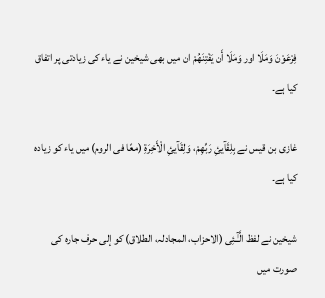فِرْعَوْنَ وَمَلَا اور وَمَلَا أَن یَفْتِنَھُمْ ان میں بھی شیخین نے یاء کی زیادتی پر اتفاق کیا ہے۔

غازی بن قیس نے بِلِقَآیئِ رَبِّھِمْ، وَلِقَآیئِ الْأَخِرَۃِ (معًا فی الروم) میں یاء کو زیادہ کیا ہے۔

شیخین نے لفظ الَّـٰٓـئِی (الاحزاب، المجادلہ، الطلاق) کو إلی حرف جارہ کی صورت میں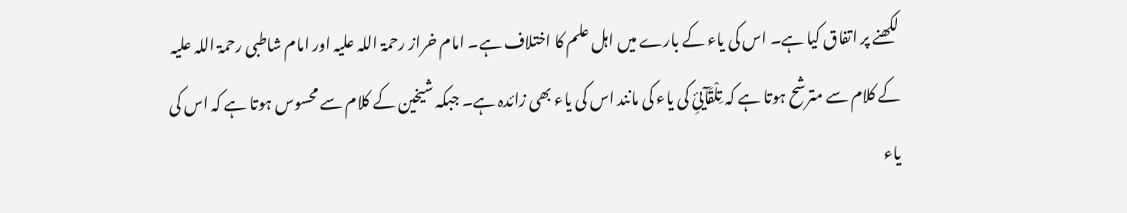لکھنے پر اتفاق کیا ہے۔ اس کی یاء کے بارے میں اہل علم کا اختلاف ہے۔ امام خراز رحمۃ اللہ علیہ اور امام شاطبی رحمۃ اللہ علیہ کے کلام سے مترشح ہوتا ہے کہ تِلْقَآیئِ کی یاء کی مانند اس کی یاء بھی زائدہ ہے۔ جبکہ شیخین کے کلام سے محسوس ہوتا ہے کہ اس کی یاء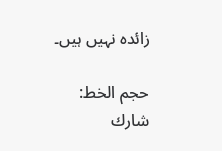زائدہ نہیں ہیں۔

حجم الخط:
شارك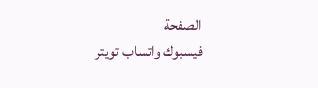الصفحة
فيسبوك واتساب تويتر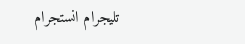تليجرام انستجرام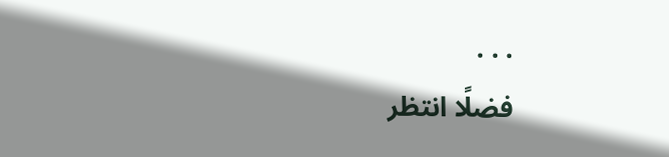. . .
فضلًا انتظر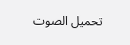تحميل الصوت